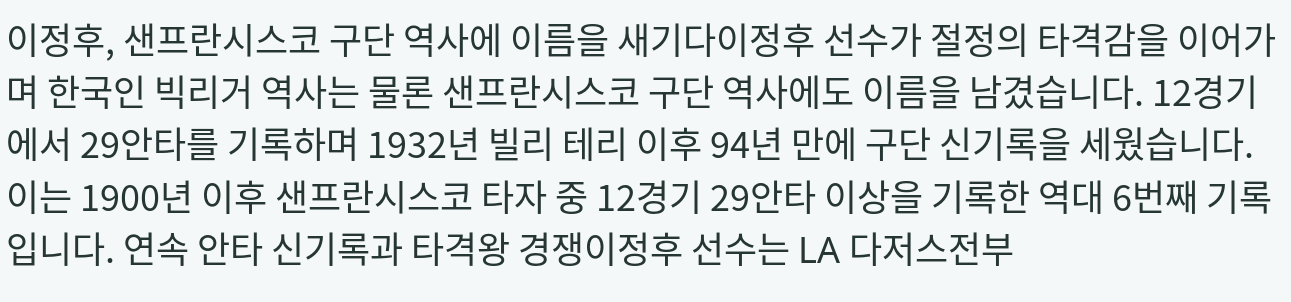이정후, 샌프란시스코 구단 역사에 이름을 새기다이정후 선수가 절정의 타격감을 이어가며 한국인 빅리거 역사는 물론 샌프란시스코 구단 역사에도 이름을 남겼습니다. 12경기에서 29안타를 기록하며 1932년 빌리 테리 이후 94년 만에 구단 신기록을 세웠습니다. 이는 1900년 이후 샌프란시스코 타자 중 12경기 29안타 이상을 기록한 역대 6번째 기록입니다. 연속 안타 신기록과 타격왕 경쟁이정후 선수는 LA 다저스전부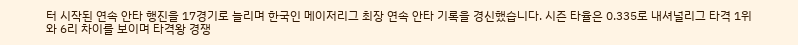터 시작된 연속 안타 행진을 17경기로 늘리며 한국인 메이저리그 최장 연속 안타 기록을 경신했습니다. 시즌 타율은 0.335로 내셔널리그 타격 1위와 6리 차이를 보이며 타격왕 경쟁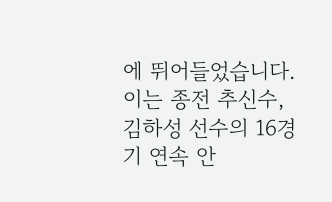에 뛰어들었습니다. 이는 종전 추신수, 김하성 선수의 16경기 연속 안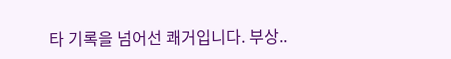타 기록을 넘어선 쾌거입니다. 부상..